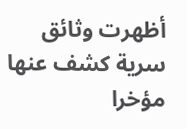أظهرت وثائق سرية كشف عنها مؤخرا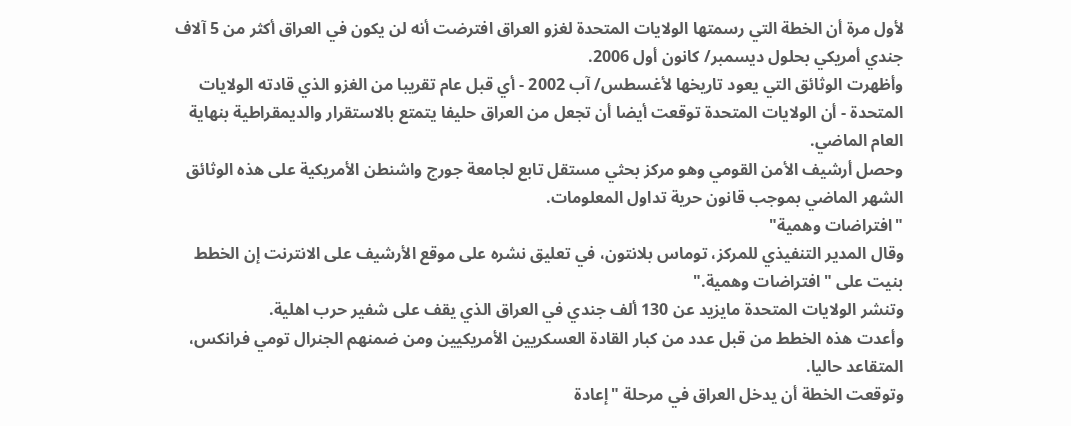لأول مرة أن الخطة التي رسمتها الولايات المتحدة لغزو العراق افترضت أنه لن يكون في العراق أكثر من 5 آلاف جندي أمريكي بحلول ديسمبر/ كانون أول 2006.
وأظهرت الوثائق التي يعود تاريخها لأغسطس/ آب 2002 - أي قبل عام تقريبا من الغزو الذي قادته الولايات المتحدة - أن الولايات المتحدة توقعت أيضا أن تجعل من العراق حليفا يتمتع بالاستقرار والديمقراطية بنهاية العام الماضي.
وحصل أرشيف الأمن القومي وهو مركز بحثي مستقل تابع لجامعة جورج واشنطن الأمريكية على هذه الوثائق الشهر الماضي بموجب قانون حرية تداول المعلومات.
"افتراضات وهمية"
وقال المدير التنفيذي للمركز، توماس بلانتون، في تعليق نشره على موقع الأرشيف على الانترنت إن الخطط بنيت على "افتراضات وهمية."
وتنشر الولايات المتحدة مايزيد عن 130 ألف جندي في العراق الذي يقف على شفير حرب اهلية.
وأعدت هذه الخطط من قبل عدد من كبار القادة العسكريين الأمريكيين ومن ضمنهم الجنرال تومي فرانكس، المتقاعد حاليا.
وتوقعت الخطة أن يدخل العراق في مرحلة "إعادة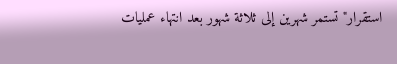استقرار" تستمر شهرين إلى ثلاثة شهور بعد انتهاء عمليات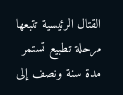القتال الرئيسية تتبعها مرحلة تطبيع تستمر مدة سنة ونصف إلى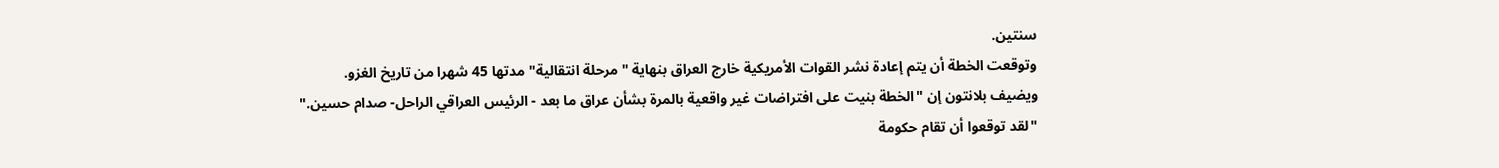سنتين.
وتوقعت الخطة أن يتم إعادة نشر القوات الأمريكية خارج العراق بنهاية "مرحلة انتقالية" مدتها 45 شهرا من تاريخ الغزو.
ويضيف بلانتون إن "الخطة بنيت على افتراضات غير واقعية بالمرة بشأن عراق ما بعد - الرئيس العراقي الراحل- صدام حسين."
"لقد توقعوا أن تقام حكومة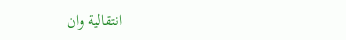انتقالية وان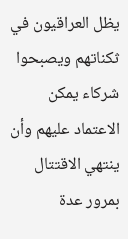يظل العراقيون في ثكناتهم ويصبحوا شركاء يمكن الاعتماد عليهم وأن ينتهي الاقتتال بمرور عدة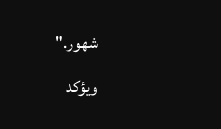شهور."
ويؤكد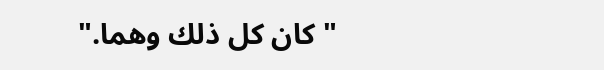"كان كل ذلك وهما."